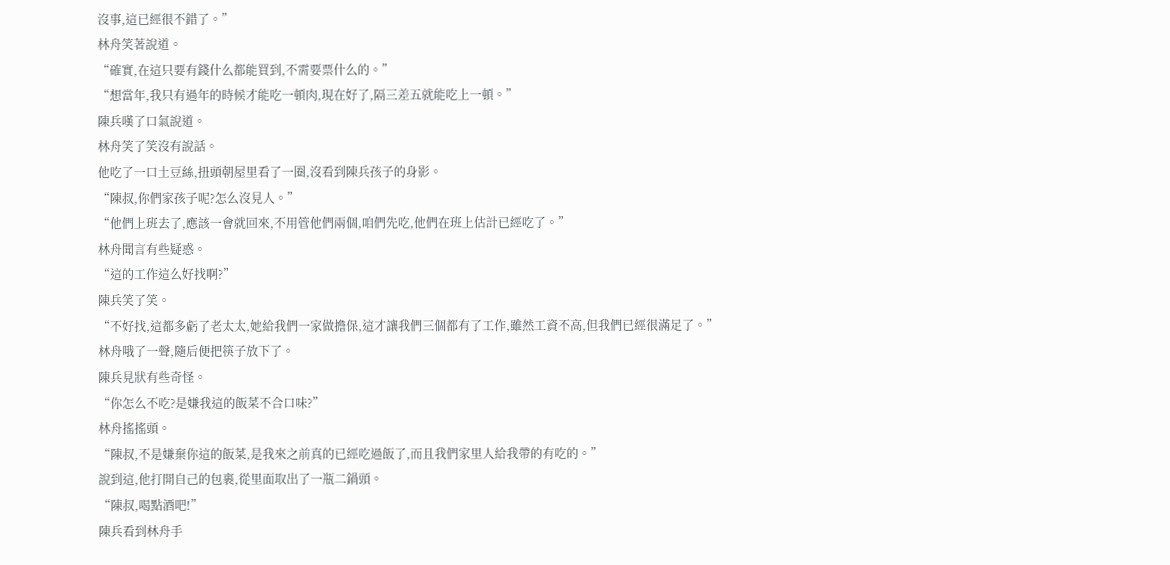沒事,這已經很不錯了。”
林舟笑著說道。
“確實,在這只要有錢什么都能買到,不需要票什么的。”
“想當年,我只有過年的時候才能吃一頓肉,現在好了,隔三差五就能吃上一頓。”
陳兵嘆了口氣說道。
林舟笑了笑沒有說話。
他吃了一口土豆絲,扭頭朝屋里看了一圈,沒看到陳兵孩子的身影。
“陳叔,你們家孩子呢?怎么沒見人。”
“他們上班去了,應該一會就回來,不用管他們兩個,咱們先吃,他們在班上估計已經吃了。”
林舟聞言有些疑惑。
“這的工作這么好找啊?”
陳兵笑了笑。
“不好找,這都多虧了老太太,她給我們一家做擔保,這才讓我們三個都有了工作,雖然工資不高,但我們已經很滿足了。”
林舟哦了一聲,隨后便把筷子放下了。
陳兵見狀有些奇怪。
“你怎么不吃?是嫌我這的飯菜不合口味?”
林舟搖搖頭。
“陳叔,不是嫌棄你這的飯菜,是我來之前真的已經吃過飯了,而且我們家里人給我帶的有吃的。”
說到這,他打開自己的包裹,從里面取出了一瓶二鍋頭。
“陳叔,喝點酒吧!”
陳兵看到林舟手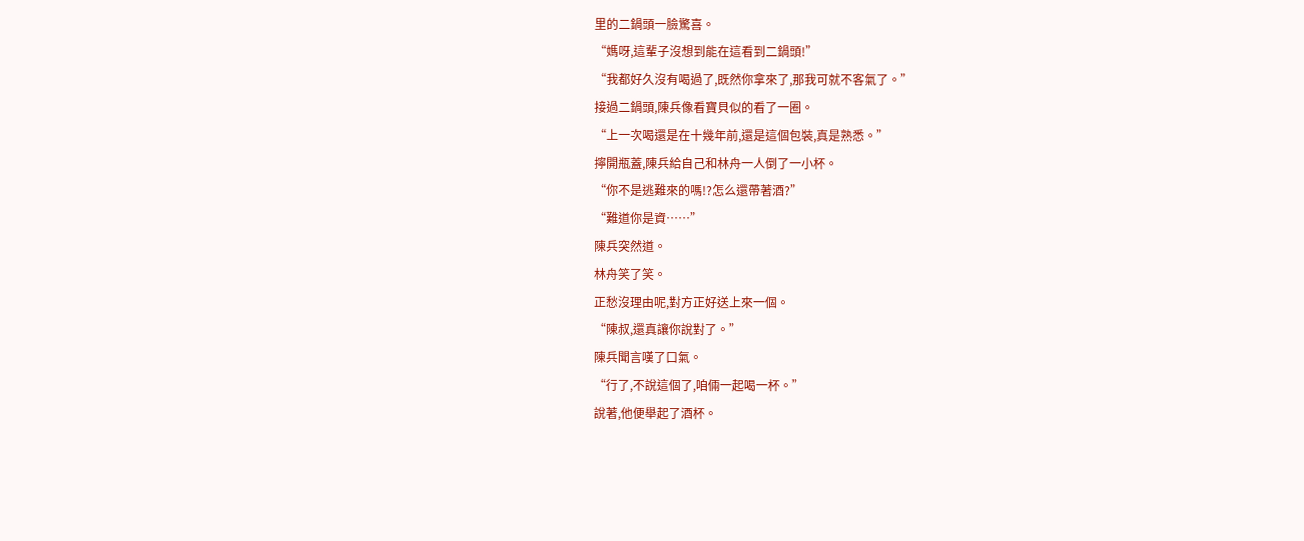里的二鍋頭一臉驚喜。
“媽呀,這輩子沒想到能在這看到二鍋頭!”
“我都好久沒有喝過了,既然你拿來了,那我可就不客氣了。”
接過二鍋頭,陳兵像看寶貝似的看了一圈。
“上一次喝還是在十幾年前,還是這個包裝,真是熟悉。”
擰開瓶蓋,陳兵給自己和林舟一人倒了一小杯。
“你不是逃難來的嗎!?怎么還帶著酒?”
“難道你是資……”
陳兵突然道。
林舟笑了笑。
正愁沒理由呢,對方正好送上來一個。
“陳叔,還真讓你說對了。”
陳兵聞言嘆了口氣。
“行了,不說這個了,咱倆一起喝一杯。”
說著,他便舉起了酒杯。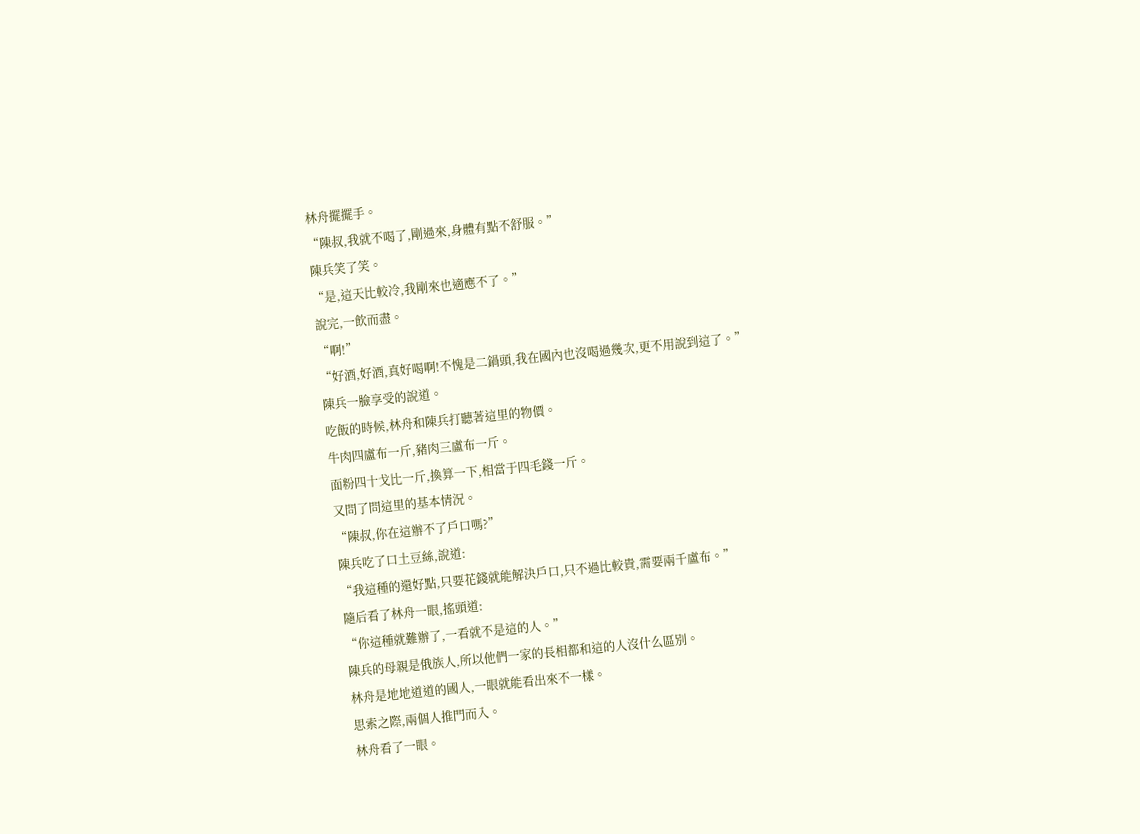林舟擺擺手。
“陳叔,我就不喝了,剛過來,身體有點不舒服。”
陳兵笑了笑。
“是,這天比較冷,我剛來也適應不了。”
說完,一飲而盡。
“啊!”
“好酒,好酒,真好喝啊!不愧是二鍋頭,我在國內也沒喝過幾次,更不用說到這了。”
陳兵一臉享受的說道。
吃飯的時候,林舟和陳兵打聽著這里的物價。
牛肉四盧布一斤,豬肉三盧布一斤。
面粉四十戈比一斤,換算一下,相當于四毛錢一斤。
又問了問這里的基本情況。
“陳叔,你在這辦不了戶口嗎?”
陳兵吃了口土豆絲,說道:
“我這種的還好點,只要花錢就能解決戶口,只不過比較貴,需要兩千盧布。”
隨后看了林舟一眼,搖頭道:
“你這種就難辦了,一看就不是這的人。”
陳兵的母親是俄族人,所以他們一家的長相都和這的人沒什么區別。
林舟是地地道道的國人,一眼就能看出來不一樣。
思索之際,兩個人推門而入。
林舟看了一眼。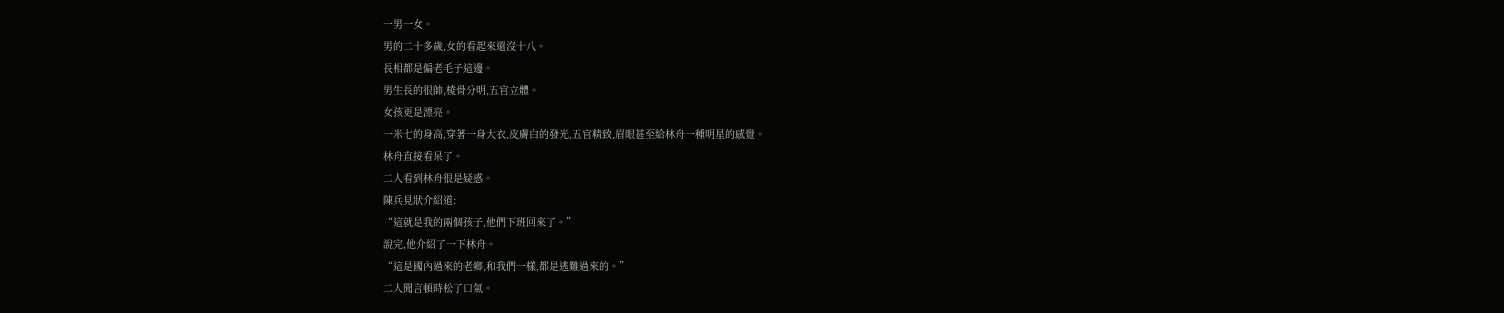一男一女。
男的二十多歲,女的看起來還沒十八。
長相都是偏老毛子這邊。
男生長的很帥,棱骨分明,五官立體。
女孩更是漂亮。
一米七的身高,穿著一身大衣,皮膚白的發光,五官精致,眉眼甚至給林舟一種明星的感覺。
林舟直接看呆了。
二人看到林舟很是疑惑。
陳兵見狀介紹道:
“這就是我的兩個孩子,他們下班回來了。”
說完,他介紹了一下林舟。
“這是國內過來的老鄉,和我們一樣,都是逃難過來的。”
二人聞言頓時松了口氣。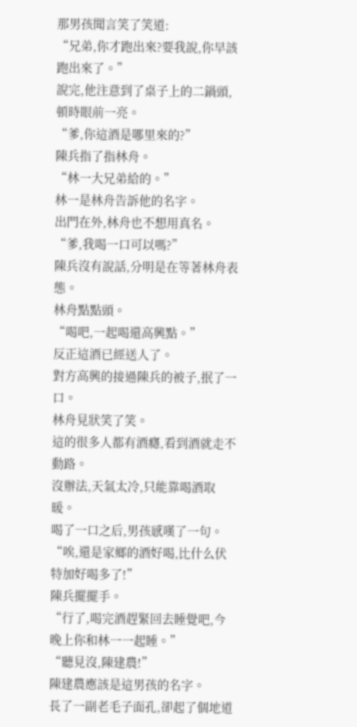那男孩聞言笑了笑道:
“兄弟,你才跑出來?要我說,你早該跑出來了。”
說完,他注意到了桌子上的二鍋頭,頓時眼前一亮。
“爹,你這酒是哪里來的?”
陳兵指了指林舟。
“林一大兄弟給的。”
林一是林舟告訴他的名字。
出門在外,林舟也不想用真名。
“爹,我喝一口可以嗎?”
陳兵沒有說話,分明是在等著林舟表態。
林舟點點頭。
“喝吧,一起喝還高興點。”
反正這酒已經送人了。
對方高興的接過陳兵的被子,抿了一口。
林舟見狀笑了笑。
這的很多人都有酒癮,看到酒就走不動路。
沒辦法,天氣太冷,只能靠喝酒取暖。
喝了一口之后,男孩感嘆了一句。
“唉,還是家鄉的酒好喝,比什么伏特加好喝多了!”
陳兵擺擺手。
“行了,喝完酒趕緊回去睡覺吧,今晚上你和林一一起睡。”
“聽見沒,陳建農!”
陳建農應該是這男孩的名字。
長了一副老毛子面孔,卻起了個地道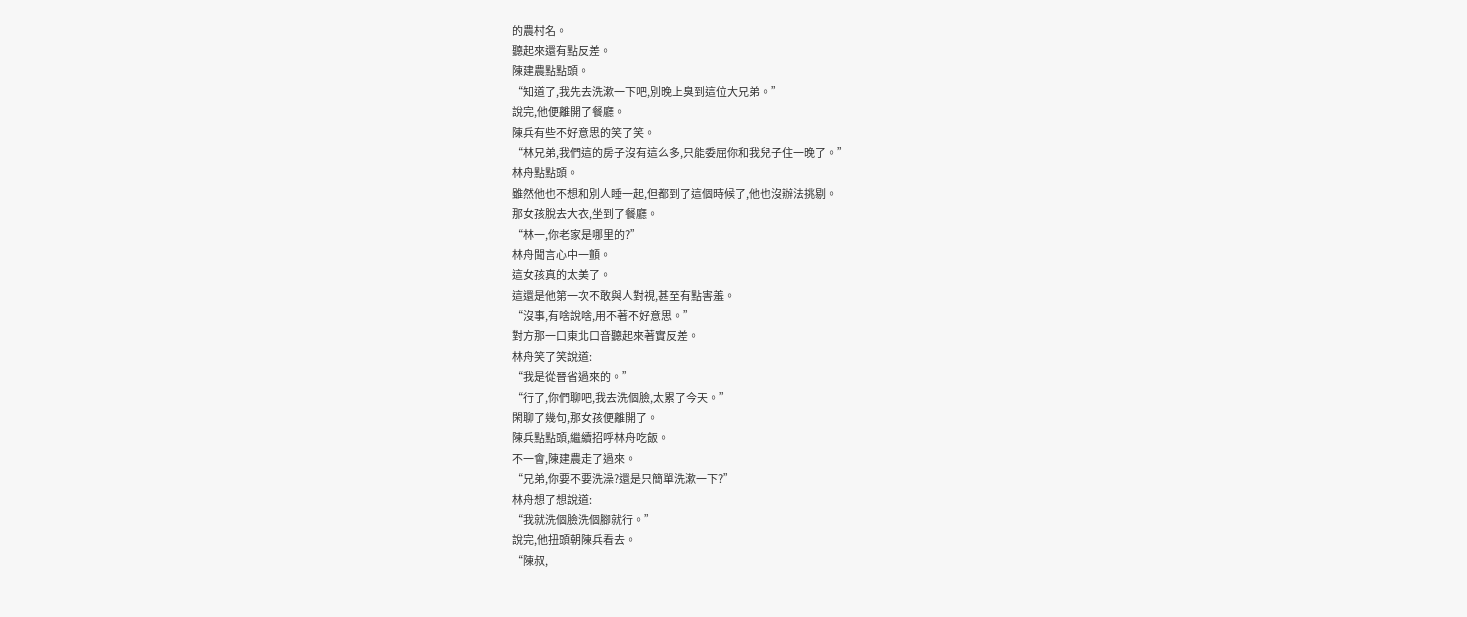的農村名。
聽起來還有點反差。
陳建農點點頭。
“知道了,我先去洗漱一下吧,別晚上臭到這位大兄弟。”
說完,他便離開了餐廳。
陳兵有些不好意思的笑了笑。
“林兄弟,我們這的房子沒有這么多,只能委屈你和我兒子住一晚了。”
林舟點點頭。
雖然他也不想和別人睡一起,但都到了這個時候了,他也沒辦法挑剔。
那女孩脫去大衣,坐到了餐廳。
“林一,你老家是哪里的?”
林舟聞言心中一顫。
這女孩真的太美了。
這還是他第一次不敢與人對視,甚至有點害羞。
“沒事,有啥說啥,用不著不好意思。”
對方那一口東北口音聽起來著實反差。
林舟笑了笑說道:
“我是從晉省過來的。”
“行了,你們聊吧,我去洗個臉,太累了今天。”
閑聊了幾句,那女孩便離開了。
陳兵點點頭,繼續招呼林舟吃飯。
不一會,陳建農走了過來。
“兄弟,你要不要洗澡?還是只簡單洗漱一下?”
林舟想了想說道:
“我就洗個臉洗個腳就行。”
說完,他扭頭朝陳兵看去。
“陳叔,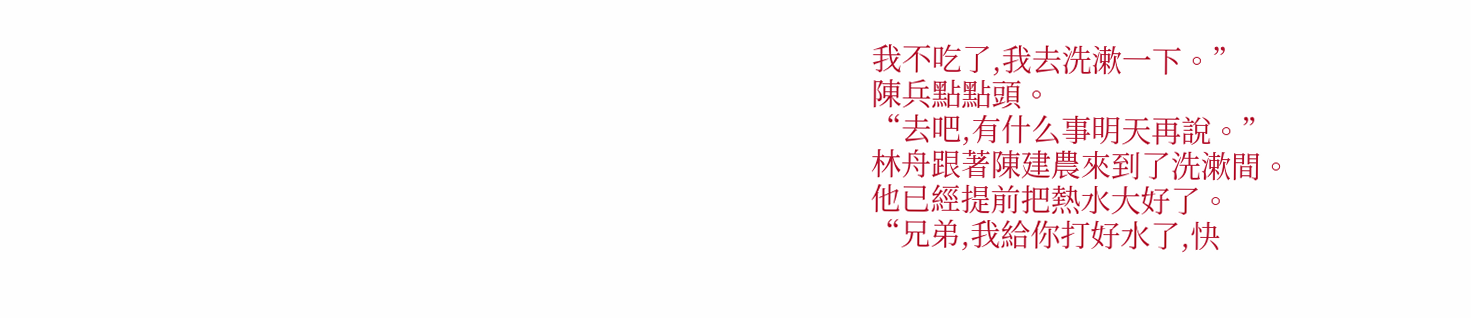我不吃了,我去洗漱一下。”
陳兵點點頭。
“去吧,有什么事明天再說。”
林舟跟著陳建農來到了洗漱間。
他已經提前把熱水大好了。
“兄弟,我給你打好水了,快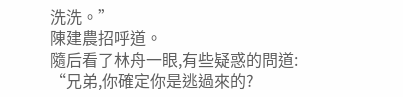洗洗。”
陳建農招呼道。
隨后看了林舟一眼,有些疑惑的問道:
“兄弟,你確定你是逃過來的?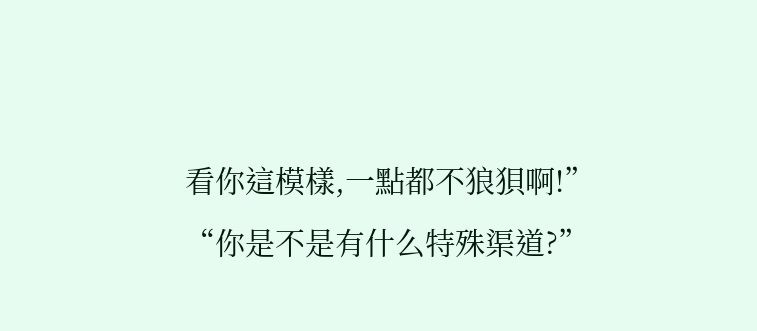看你這模樣,一點都不狼狽啊!”
“你是不是有什么特殊渠道?”